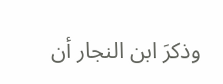وذكرَ ابن النجار أن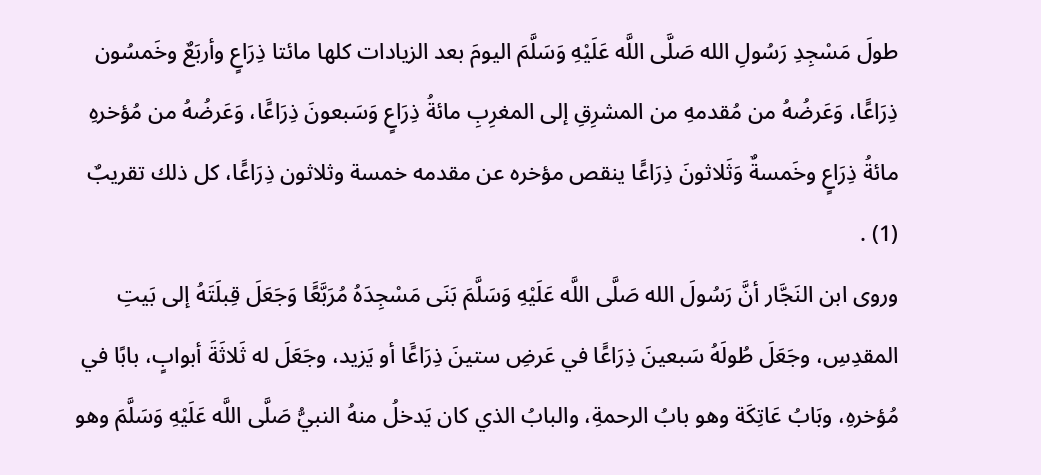طولَ مَسْجِدِ رَسُولِ الله صَلَّى اللَّه عَلَيْهِ وَسَلَّمَ اليومَ بعد الزيادات كلها مائتا ذِرَاعٍ وأربَعٌ وخَمسُون ذِرَاعًَا، وَعَرضُهُ من مُقدمهِ من المشرِقِ إلى المغرِبِ مائةُ ذِرَاعٍ وَسَبعونَ ذِرَاعًَا، وَعَرضُهُ من مُؤخرهِ مائةُ ذِرَاعٍ وخَمسةٌ وَثَلاثونَ ذِرَاعًَا ينقص مؤخره عن مقدمه خمسة وثلاثون ذِرَاعًَا، كل ذلك تقريبٌ (1) .
وروى ابن النَجَّار أنَّ رَسُولَ الله صَلَّى اللَّه عَلَيْهِ وَسَلَّمَ بَنَى مَسْجِدَهُ مُرَبَّعًَا وَجَعَلَ قِبلَتَهُ إلى بَيتِ المقدِسِ، وجَعَلَ طُولَهُ سَبعينَ ذِرَاعًَا في عَرضِ ستينَ ذِرَاعًَا أو يَزيد، وجَعَلَ له ثَلاثَةَ أبوابٍ، بابًا في مُؤخرهِ، وبَابُ عَاتِكَة وهو بابُ الرحمةِ، والبابُ الذي كان يَدخلُ منهُ النبيُّ صَلَّى اللَّه عَلَيْهِ وَسَلَّمَ وهو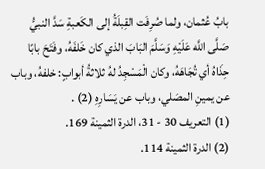بابُ عُثمان، ولما صُرِفَت القِبلَةُ إلى الكَعبةِ سَدَّ النبيُّ صَلَّى اللَّه عَلَيْهِ وَسَلَّمَ البَابَ الذي كان خَلفَهُ، وفَتَحَ بابًا حِذَاهُ أي تُجَاهَهُ، وكان الْمَسْجِدُ لهُ ثلاثةُ أبوابٍ: خلفهُ، وباب عن يمينِ المصَلي، وباب عن يَسَارِهِ (2) .
(1) التعريف 30 - 31، الدرة الثمينة 169.
(2) الدرة الثمينة 114.